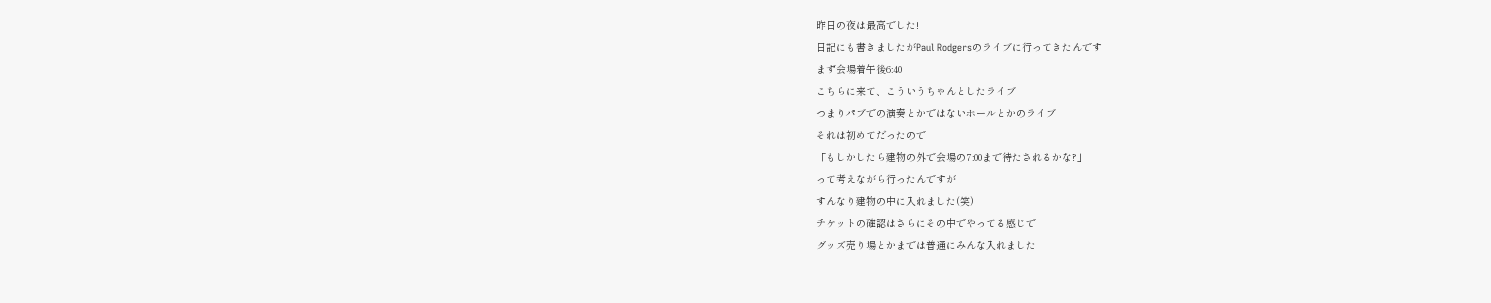昨日の夜は最高でした!
日記にも書きましたがPaul Rodgersのライブに行ってきたんです
まず会場着午後6:40
こちらに来て、こういうちゃんとしたライブ
つまりパブでの演奏とかではないホールとかのライブ
それは初めてだったので
「もしかしたら建物の外で会場の7:00まで待たされるかな?」
って考えながら行ったんですが
すんなり建物の中に入れました(笑)
チケットの確認はさらにその中でやってる感じで
グッズ売り場とかまでは普通にみんな入れました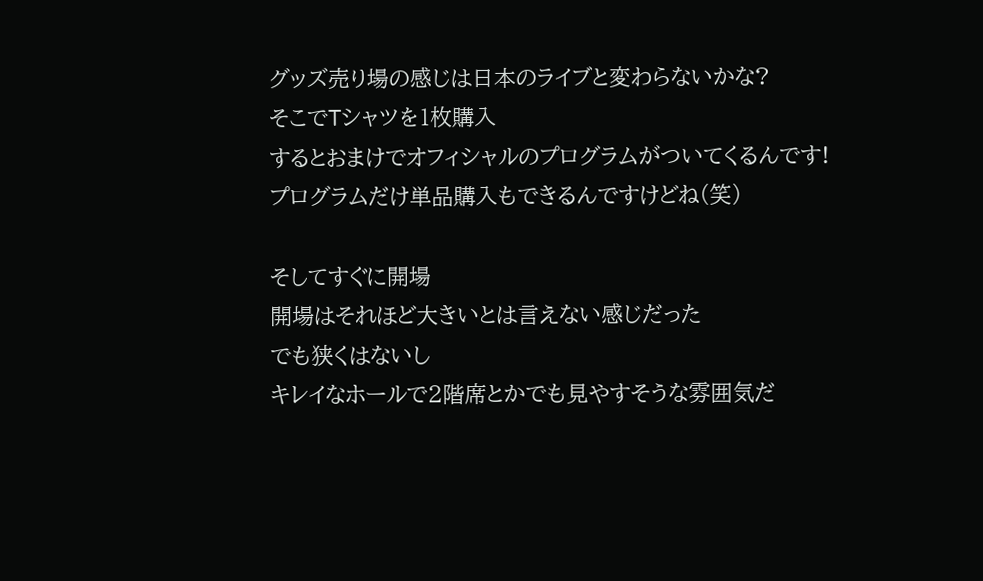グッズ売り場の感じは日本のライブと変わらないかな?
そこでTシャツを1枚購入
するとおまけでオフィシャルのプログラムがついてくるんです!
プログラムだけ単品購入もできるんですけどね(笑)

そしてすぐに開場
開場はそれほど大きいとは言えない感じだった
でも狭くはないし
キレイなホールで2階席とかでも見やすそうな雰囲気だ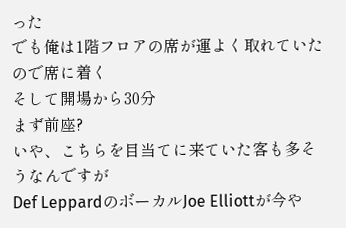った
でも俺は1階フロアの席が運よく取れていたので席に着く
そして開場から30分
まず前座?
いや、こちらを目当てに来ていた客も多そうなんですが
Def LeppardのボーカルJoe Elliottが今や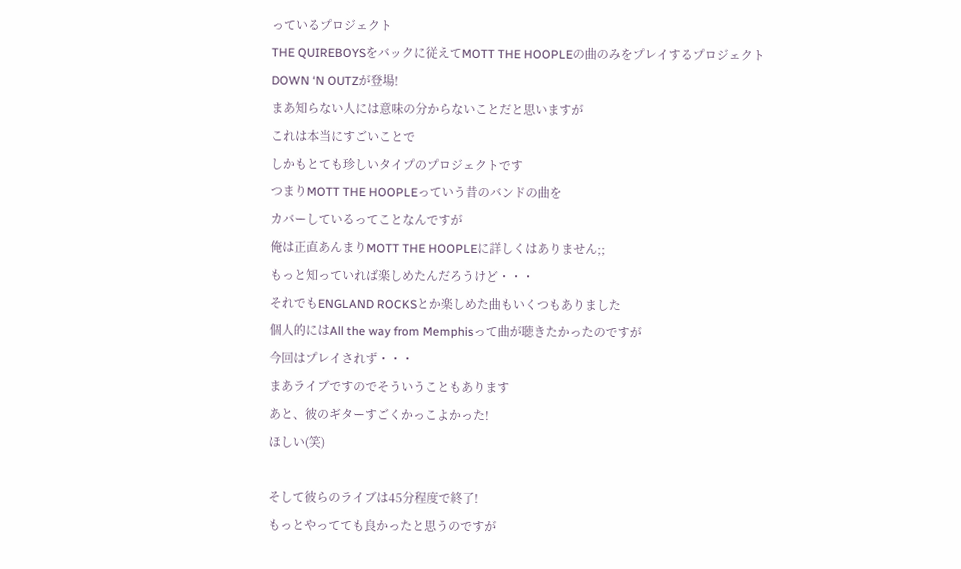っているプロジェクト
THE QUIREBOYSをバックに従えてMOTT THE HOOPLEの曲のみをプレイするプロジェクト
DOWN ‘N OUTZが登場!
まあ知らない人には意味の分からないことだと思いますが
これは本当にすごいことで
しかもとても珍しいタイプのプロジェクトです
つまりMOTT THE HOOPLEっていう昔のバンドの曲を
カバーしているってことなんですが
俺は正直あんまりMOTT THE HOOPLEに詳しくはありません;;
もっと知っていれば楽しめたんだろうけど・・・
それでもENGLAND ROCKSとか楽しめた曲もいくつもありました
個人的にはAll the way from Memphisって曲が聴きたかったのですが
今回はプレイされず・・・
まあライブですのでそういうこともあります
あと、彼のギターすごくかっこよかった!
ほしい(笑)

そして彼らのライブは45分程度で終了!
もっとやってても良かったと思うのですが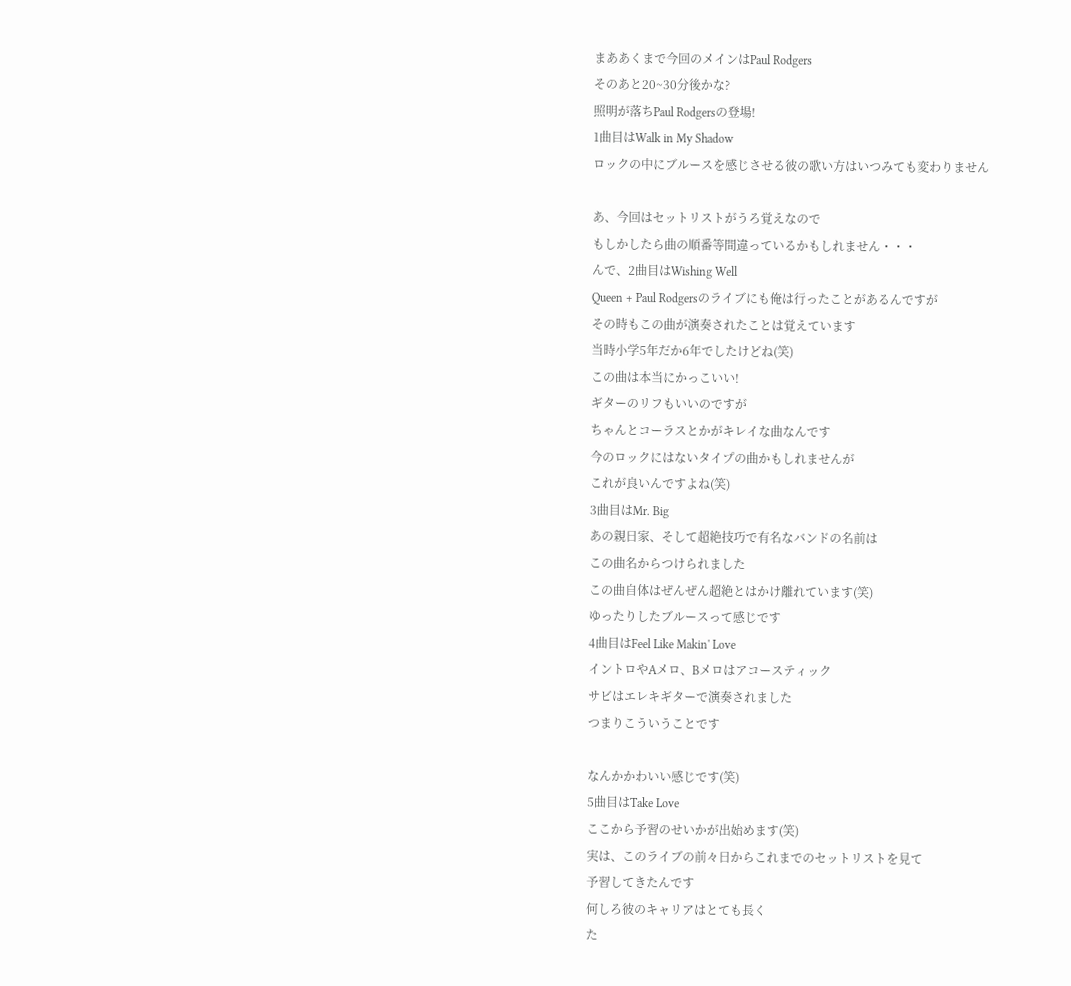まああくまで今回のメインはPaul Rodgers
そのあと20~30分後かな?
照明が落ちPaul Rodgersの登場!
1曲目はWalk in My Shadow
ロックの中にブルースを感じさせる彼の歌い方はいつみても変わりません

あ、今回はセットリストがうろ覚えなので
もしかしたら曲の順番等間違っているかもしれません・・・
んで、2曲目はWishing Well
Queen + Paul Rodgersのライブにも俺は行ったことがあるんですが
その時もこの曲が演奏されたことは覚えています
当時小学5年だか6年でしたけどね(笑)
この曲は本当にかっこいい!
ギターのリフもいいのですが
ちゃんとコーラスとかがキレイな曲なんです
今のロックにはないタイプの曲かもしれませんが
これが良いんですよね(笑)
3曲目はMr. Big
あの親日家、そして超絶技巧で有名なバンドの名前は
この曲名からつけられました
この曲自体はぜんぜん超絶とはかけ離れています(笑)
ゆったりしたブルースって感じです
4曲目はFeel Like Makin' Love
イントロやAメロ、Bメロはアコースティック
サビはエレキギターで演奏されました
つまりこういうことです

なんかかわいい感じです(笑)
5曲目はTake Love
ここから予習のせいかが出始めます(笑)
実は、このライブの前々日からこれまでのセットリストを見て
予習してきたんです
何しろ彼のキャリアはとても長く
た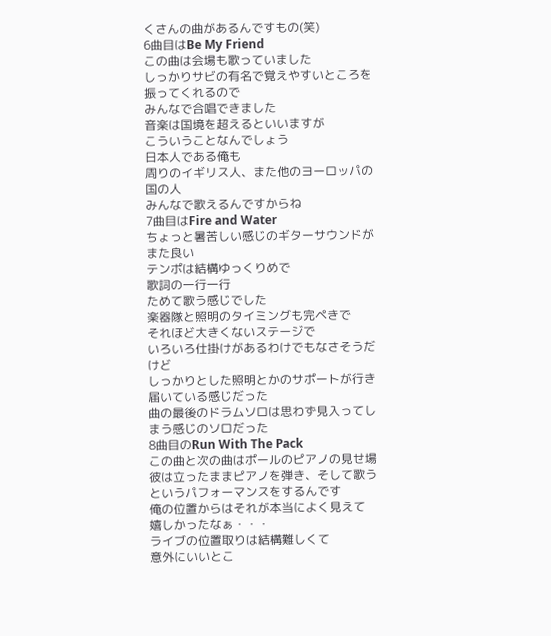くさんの曲があるんですもの(笑)
6曲目はBe My Friend
この曲は会場も歌っていました
しっかりサビの有名で覚えやすいところを振ってくれるので
みんなで合唱できました
音楽は国境を超えるといいますが
こういうことなんでしょう
日本人である俺も
周りのイギリス人、また他のヨーロッパの国の人
みんなで歌えるんですからね
7曲目はFire and Water
ちょっと暑苦しい感じのギターサウンドがまた良い
テンポは結構ゆっくりめで
歌詞の一行一行
ためて歌う感じでした
楽器隊と照明のタイミングも完ペきで
それほど大きくないステージで
いろいろ仕掛けがあるわけでもなさそうだけど
しっかりとした照明とかのサポートが行き届いている感じだった
曲の最後のドラムソロは思わず見入ってしまう感じのソロだった
8曲目のRun With The Pack
この曲と次の曲はポールのピアノの見せ場
彼は立ったままピアノを弾き、そして歌うというパフォーマンスをするんです
俺の位置からはそれが本当によく見えて
嬉しかったなぁ・・・
ライブの位置取りは結構難しくて
意外にいいとこ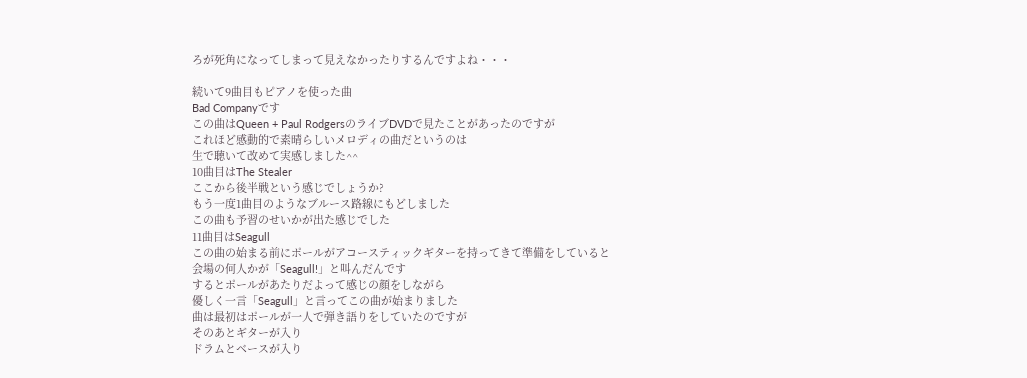ろが死角になってしまって見えなかったりするんですよね・・・

続いて9曲目もピアノを使った曲
Bad Companyです
この曲はQueen + Paul RodgersのライブDVDで見たことがあったのですが
これほど感動的で素晴らしいメロディの曲だというのは
生で聴いて改めて実感しました^^
10曲目はThe Stealer
ここから後半戦という感じでしょうか?
もう一度1曲目のようなブルース路線にもどしました
この曲も予習のせいかが出た感じでした
11曲目はSeagull
この曲の始まる前にポールがアコースティックギターを持ってきて準備をしていると
会場の何人かが「Seagull!」と叫んだんです
するとポールがあたりだよって感じの顔をしながら
優しく一言「Seagull」と言ってこの曲が始まりました
曲は最初はポールが一人で弾き語りをしていたのですが
そのあとギターが入り
ドラムとベースが入り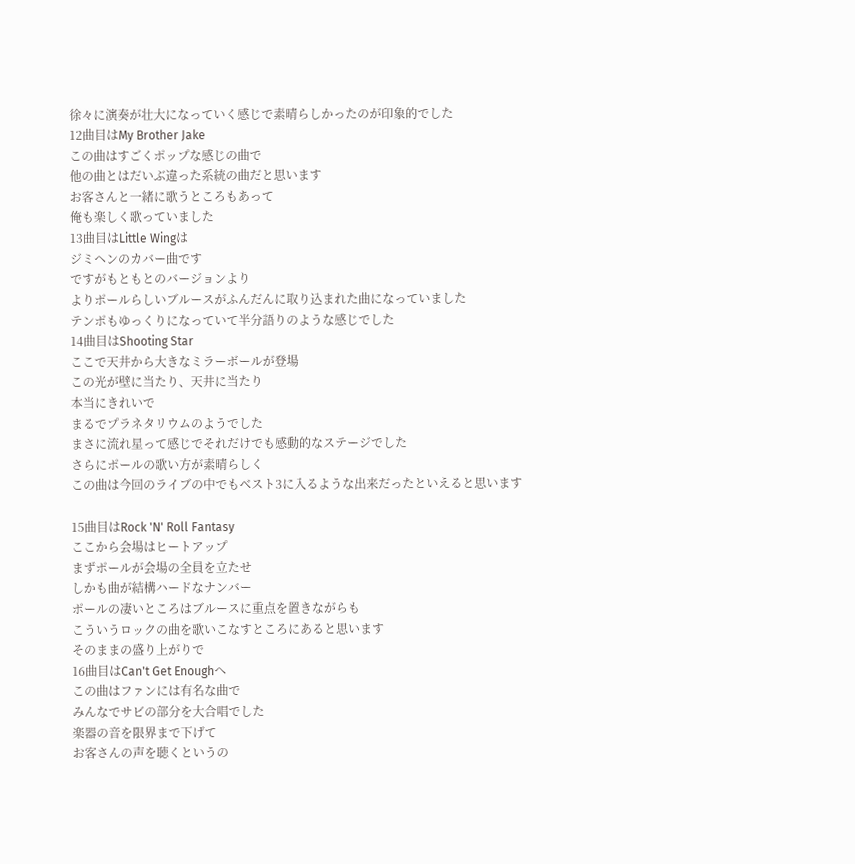徐々に演奏が壮大になっていく感じで素晴らしかったのが印象的でした
12曲目はMy Brother Jake
この曲はすごくポップな感じの曲で
他の曲とはだいぶ違った系統の曲だと思います
お客さんと一緒に歌うところもあって
俺も楽しく歌っていました
13曲目はLittle Wingは
ジミヘンのカバー曲です
ですがもともとのバージョンより
よりポールらしいブルースがふんだんに取り込まれた曲になっていました
テンポもゆっくりになっていて半分語りのような感じでした
14曲目はShooting Star
ここで天井から大きなミラーボールが登場
この光が壁に当たり、天井に当たり
本当にきれいで
まるでプラネタリウムのようでした
まさに流れ星って感じでそれだけでも感動的なステージでした
さらにポールの歌い方が素晴らしく
この曲は今回のライブの中でもベスト3に入るような出来だったといえると思います

15曲目はRock 'N' Roll Fantasy
ここから会場はヒートアップ
まずポールが会場の全員を立たせ
しかも曲が結構ハードなナンバー
ポールの凄いところはブルースに重点を置きながらも
こういうロックの曲を歌いこなすところにあると思います
そのままの盛り上がりで
16曲目はCan't Get Enoughへ
この曲はファンには有名な曲で
みんなでサビの部分を大合唱でした
楽器の音を限界まで下げて
お客さんの声を聴くというの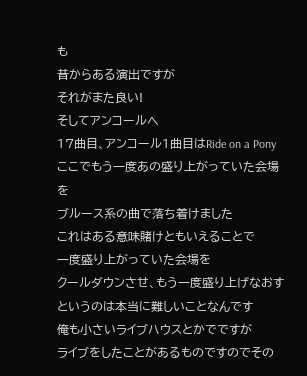も
昔からある演出ですが
それがまた良い!
そしてアンコールへ
17曲目、アンコール1曲目はRide on a Pony
ここでもう一度あの盛り上がっていた会場を
ブルース系の曲で落ち着けました
これはある意味賭けともいえることで
一度盛り上がっていた会場を
クールダウンさせ、もう一度盛り上げなおすというのは本当に難しいことなんです
俺も小さいライブハウスとかでですが
ライブをしたことがあるものですのでその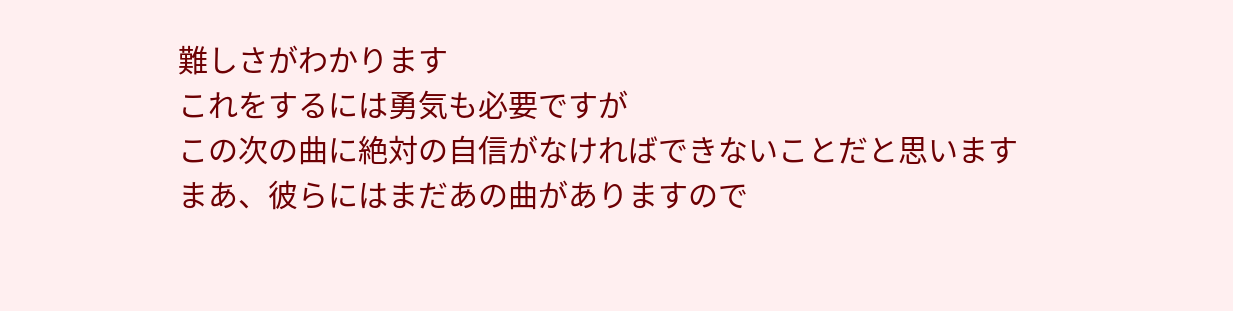難しさがわかります
これをするには勇気も必要ですが
この次の曲に絶対の自信がなければできないことだと思います
まあ、彼らにはまだあの曲がありますので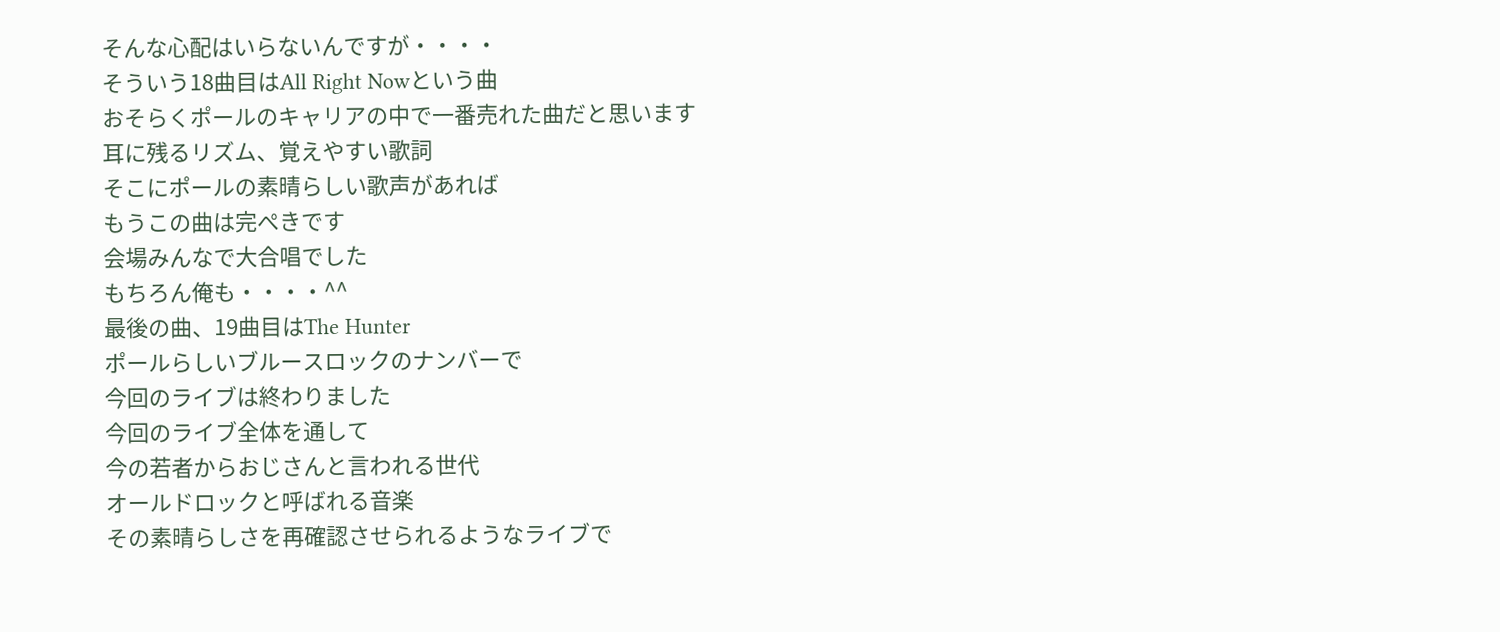そんな心配はいらないんですが・・・・
そういう18曲目はAll Right Nowという曲
おそらくポールのキャリアの中で一番売れた曲だと思います
耳に残るリズム、覚えやすい歌詞
そこにポールの素晴らしい歌声があれば
もうこの曲は完ぺきです
会場みんなで大合唱でした
もちろん俺も・・・・^^
最後の曲、19曲目はThe Hunter
ポールらしいブルースロックのナンバーで
今回のライブは終わりました
今回のライブ全体を通して
今の若者からおじさんと言われる世代
オールドロックと呼ばれる音楽
その素晴らしさを再確認させられるようなライブで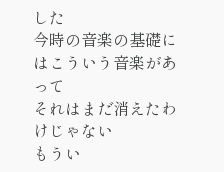した
今時の音楽の基礎にはこういう音楽があって
それはまだ消えたわけじゃない
もうい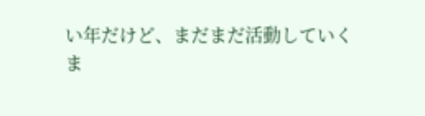い年だけど、まだまだ活動していく
ま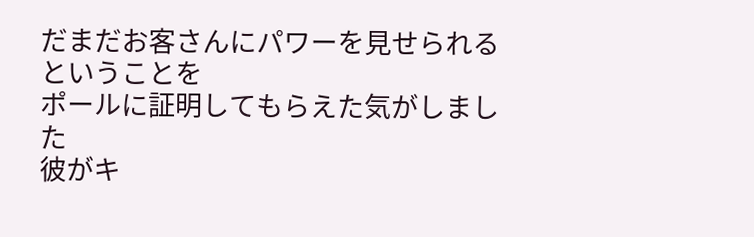だまだお客さんにパワーを見せられるということを
ポールに証明してもらえた気がしました
彼がキ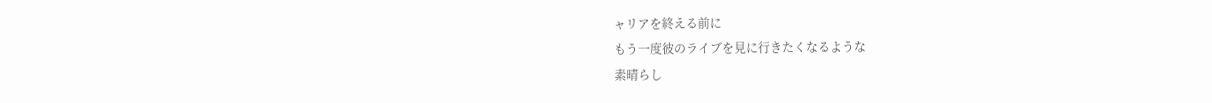ャリアを終える前に
もう一度彼のライブを見に行きたくなるような
素晴らし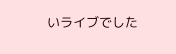いライブでした